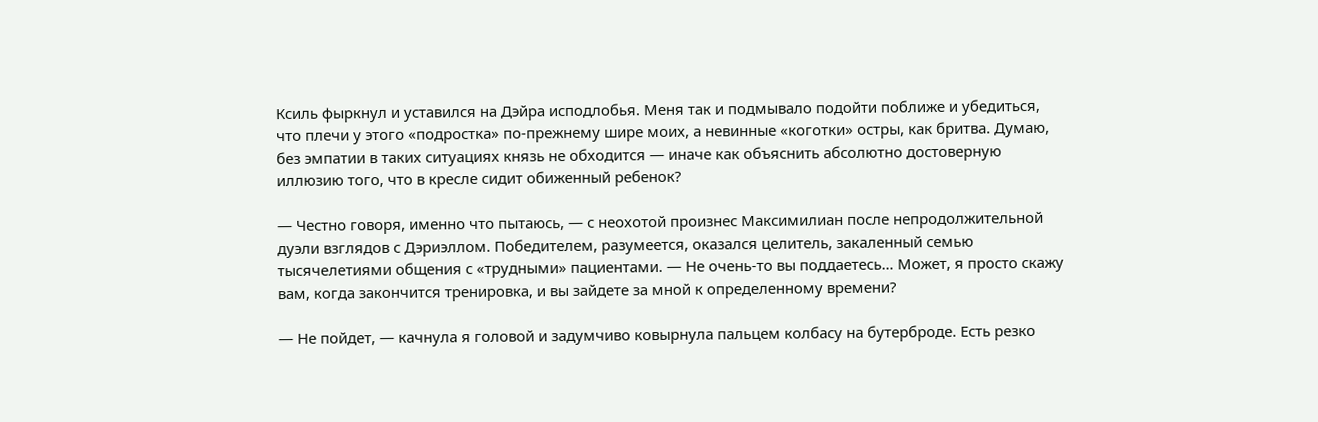Ксиль фыркнул и уставился на Дэйра исподлобья. Меня так и подмывало подойти поближе и убедиться, что плечи у этого «подростка» по-прежнему шире моих, а невинные «коготки» остры, как бритва. Думаю, без эмпатии в таких ситуациях князь не обходится — иначе как объяснить абсолютно достоверную иллюзию того, что в кресле сидит обиженный ребенок?

— Честно говоря, именно что пытаюсь, — с неохотой произнес Максимилиан после непродолжительной дуэли взглядов с Дэриэллом. Победителем, разумеется, оказался целитель, закаленный семью тысячелетиями общения с «трудными» пациентами. — Не очень-то вы поддаетесь… Может, я просто скажу вам, когда закончится тренировка, и вы зайдете за мной к определенному времени?

— Не пойдет, — качнула я головой и задумчиво ковырнула пальцем колбасу на бутерброде. Есть резко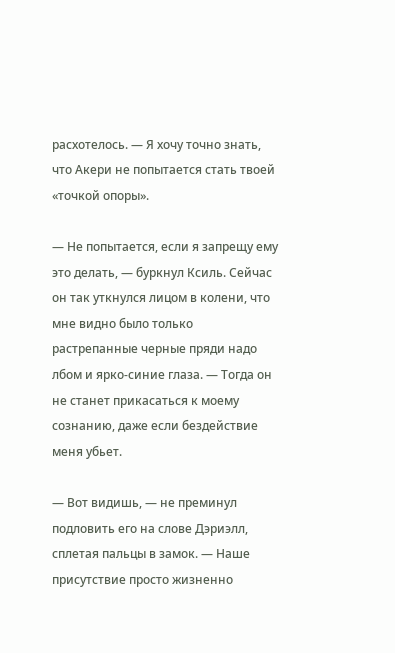расхотелось. — Я хочу точно знать, что Акери не попытается стать твоей «точкой опоры».

— Не попытается, если я запрещу ему это делать, — буркнул Ксиль. Сейчас он так уткнулся лицом в колени, что мне видно было только растрепанные черные пряди надо лбом и ярко-синие глаза. — Тогда он не станет прикасаться к моему сознанию, даже если бездействие меня убьет.

— Вот видишь, — не преминул подловить его на слове Дэриэлл, сплетая пальцы в замок. — Наше присутствие просто жизненно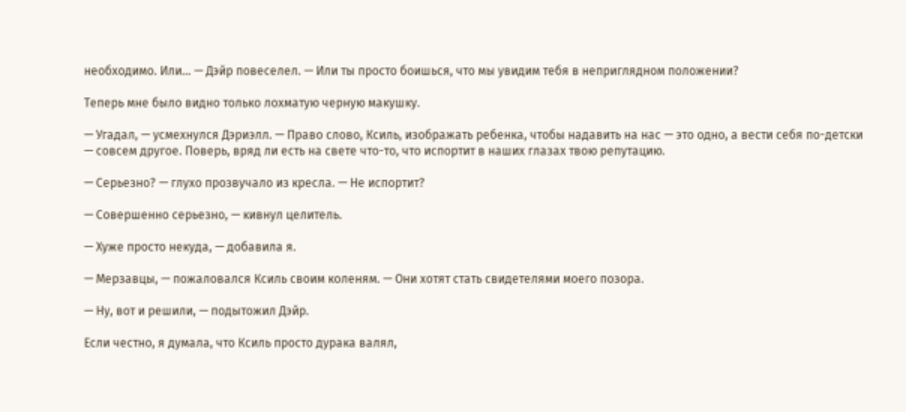необходимо. Или… — Дэйр повеселел. — Или ты просто боишься, что мы увидим тебя в неприглядном положении?

Теперь мне было видно только лохматую черную макушку.

— Угадал, — усмехнулся Дэриэлл. — Право слово, Ксиль, изображать ребенка, чтобы надавить на нас — это одно, а вести себя по-детски — совсем другое. Поверь, вряд ли есть на свете что-то, что испортит в наших глазах твою репутацию.

— Серьезно? — глухо прозвучало из кресла. — Не испортит?

— Совершенно серьезно, — кивнул целитель.

— Хуже просто некуда, — добавила я.

— Мерзавцы, — пожаловался Ксиль своим коленям. — Они хотят стать свидетелями моего позора.

— Ну, вот и решили, — подытожил Дэйр.

Если честно, я думала, что Ксиль просто дурака валял,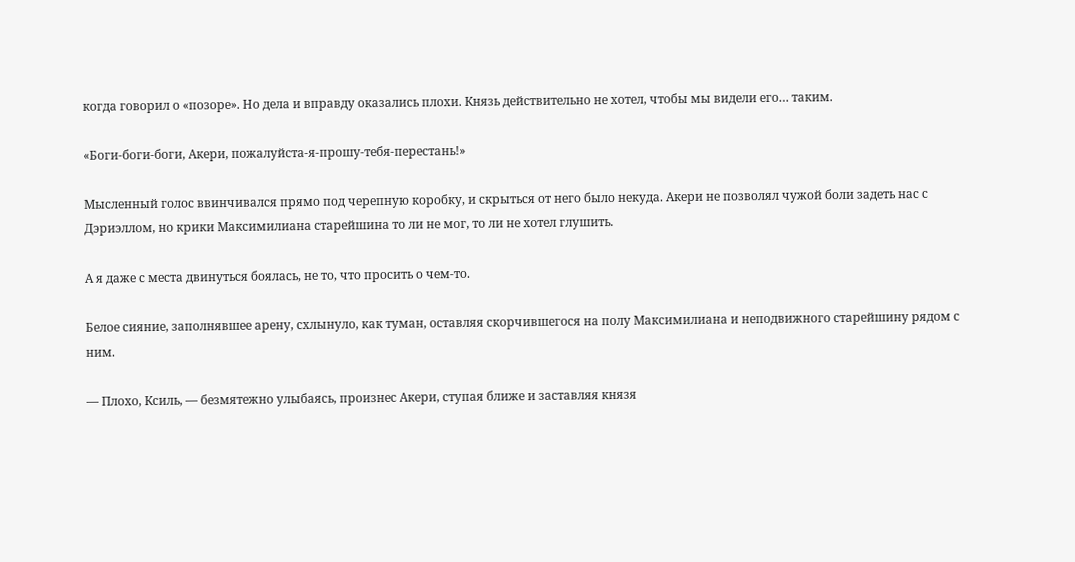когда говорил о «позоре». Но дела и вправду оказались плохи. Князь действительно не хотел, чтобы мы видели его… таким.

«Боги-боги-боги, Акери, пожалуйста-я-прошу-тебя-перестань!»

Мысленный голос ввинчивался прямо под черепную коробку, и скрыться от него было некуда. Акери не позволял чужой боли задеть нас с Дэриэллом, но крики Максимилиана старейшина то ли не мог, то ли не хотел глушить.

А я даже с места двинуться боялась, не то, что просить о чем-то.

Белое сияние, заполнявшее арену, схлынуло, как туман, оставляя скорчившегося на полу Максимилиана и неподвижного старейшину рядом с ним.

— Плохо, Ксиль, — безмятежно улыбаясь, произнес Акери, ступая ближе и заставляя князя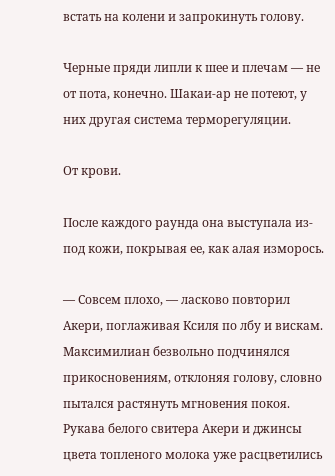встать на колени и запрокинуть голову.

Черные пряди липли к шее и плечам — не от пота, конечно. Шакаи-ар не потеют, у них другая система терморегуляции.

От крови.

После каждого раунда она выступала из-под кожи, покрывая ее, как алая изморось.

— Совсем плохо, — ласково повторил Акери, поглаживая Ксиля по лбу и вискам. Максимилиан безвольно подчинялся прикосновениям, отклоняя голову, словно пытался растянуть мгновения покоя. Рукава белого свитера Акери и джинсы цвета топленого молока уже расцветились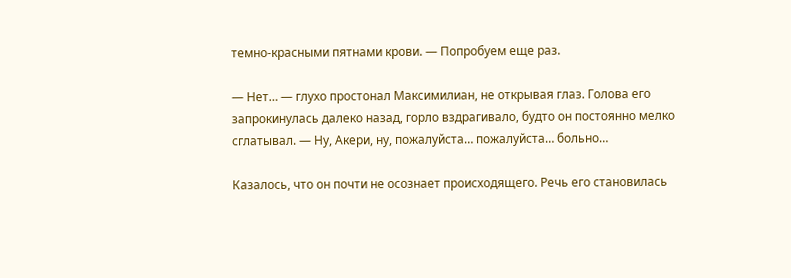темно-красными пятнами крови. — Попробуем еще раз.

— Нет… — глухо простонал Максимилиан, не открывая глаз. Голова его запрокинулась далеко назад, горло вздрагивало, будто он постоянно мелко сглатывал. — Ну, Акери, ну, пожалуйста… пожалуйста… больно…

Казалось, что он почти не осознает происходящего. Речь его становилась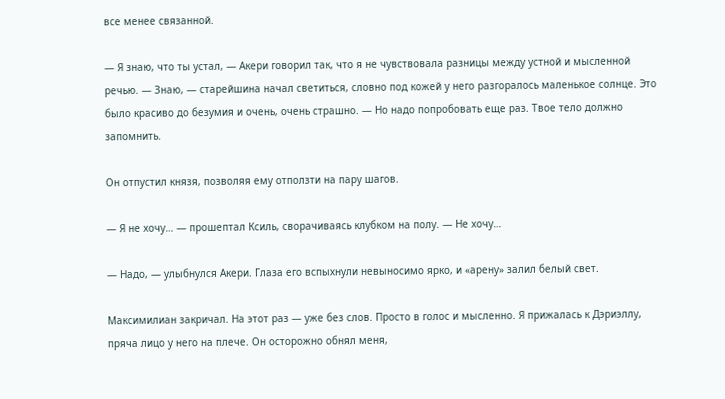все менее связанной.

— Я знаю, что ты устал, — Акери говорил так, что я не чувствовала разницы между устной и мысленной речью. — Знаю, — старейшина начал светиться, словно под кожей у него разгоралось маленькое солнце. Это было красиво до безумия и очень, очень страшно. — Но надо попробовать еще раз. Твое тело должно запомнить.

Он отпустил князя, позволяя ему отползти на пару шагов.

— Я не хочу… — прошептал Ксиль, сворачиваясь клубком на полу. — Не хочу…

— Надо, — улыбнулся Акери. Глаза его вспыхнули невыносимо ярко, и «арену» залил белый свет.

Максимилиан закричал. На этот раз — уже без слов. Просто в голос и мысленно. Я прижалась к Дэриэллу, пряча лицо у него на плече. Он осторожно обнял меня,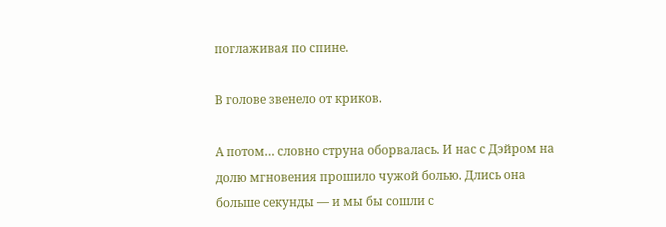поглаживая по спине.

В голове звенело от криков.

А потом… словно струна оборвалась. И нас с Дэйром на долю мгновения прошило чужой болью. Длись она больше секунды — и мы бы сошли с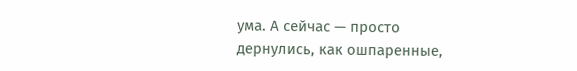ума. А сейчас — просто дернулись, как ошпаренные,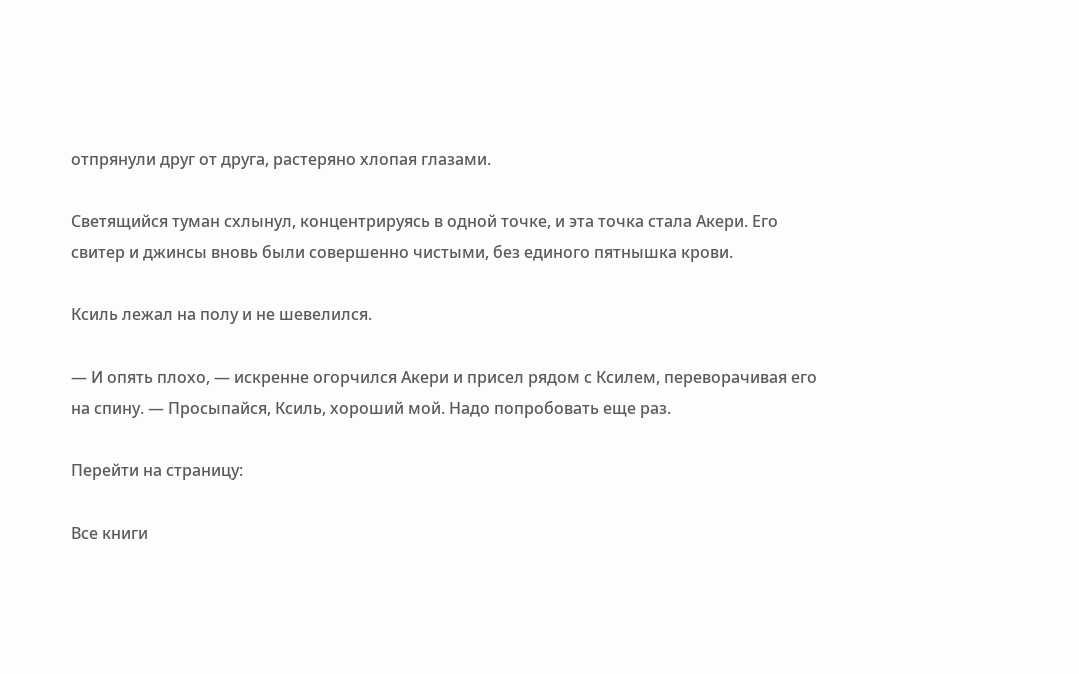отпрянули друг от друга, растеряно хлопая глазами.

Светящийся туман схлынул, концентрируясь в одной точке, и эта точка стала Акери. Его свитер и джинсы вновь были совершенно чистыми, без единого пятнышка крови.

Ксиль лежал на полу и не шевелился.

— И опять плохо, — искренне огорчился Акери и присел рядом с Ксилем, переворачивая его на спину. — Просыпайся, Ксиль, хороший мой. Надо попробовать еще раз.

Перейти на страницу:

Все книги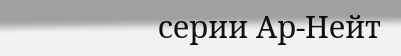серии Ар-Нейт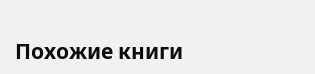Похожие книги